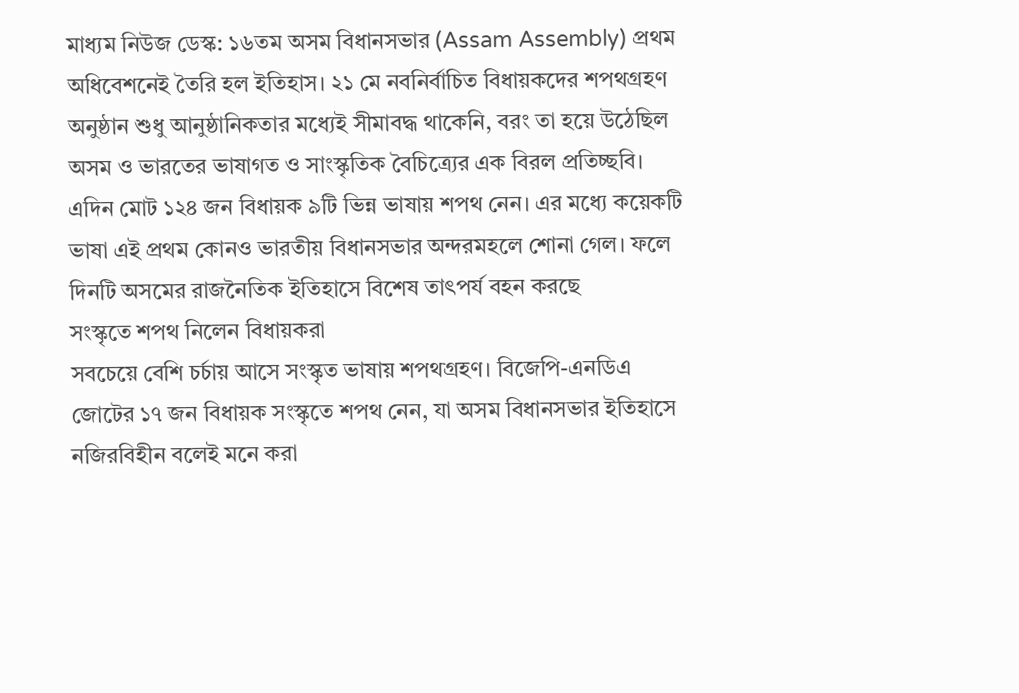মাধ্যম নিউজ ডেস্ক: ১৬তম অসম বিধানসভার (Assam Assembly) প্রথম অধিবেশনেই তৈরি হল ইতিহাস। ২১ মে নবনির্বাচিত বিধায়কদের শপথগ্রহণ অনুষ্ঠান শুধু আনুষ্ঠানিকতার মধ্যেই সীমাবদ্ধ থাকেনি, বরং তা হয়ে উঠেছিল অসম ও ভারতের ভাষাগত ও সাংস্কৃতিক বৈচিত্র্যের এক বিরল প্রতিচ্ছবি। এদিন মোট ১২৪ জন বিধায়ক ৯টি ভিন্ন ভাষায় শপথ নেন। এর মধ্যে কয়েকটি ভাষা এই প্রথম কোনও ভারতীয় বিধানসভার অন্দরমহলে শোনা গেল। ফলে দিনটি অসমের রাজনৈতিক ইতিহাসে বিশেষ তাৎপর্য বহন করছে
সংস্কৃতে শপথ নিলেন বিধায়করা
সবচেয়ে বেশি চর্চায় আসে সংস্কৃত ভাষায় শপথগ্রহণ। বিজেপি-এনডিএ জোটের ১৭ জন বিধায়ক সংস্কৃতে শপথ নেন, যা অসম বিধানসভার ইতিহাসে নজিরবিহীন বলেই মনে করা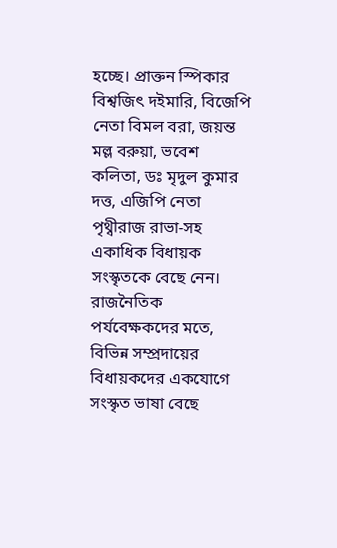হচ্ছে। প্রাক্তন স্পিকার বিশ্বজিৎ দইমারি, বিজেপি নেতা বিমল বরা, জয়ন্ত মল্ল বরুয়া, ভবেশ কলিতা, ডঃ মৃদুল কুমার দত্ত, এজিপি নেতা পৃথ্বীরাজ রাভা-সহ একাধিক বিধায়ক সংস্কৃতকে বেছে নেন। রাজনৈতিক পর্যবেক্ষকদের মতে, বিভিন্ন সম্প্রদায়ের বিধায়কদের একযোগে সংস্কৃত ভাষা বেছে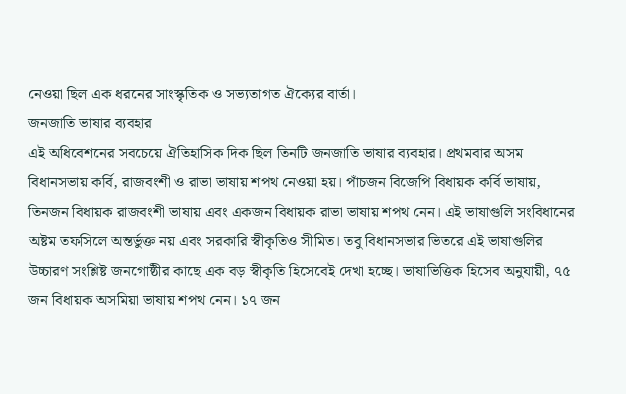নেওয়া ছিল এক ধরনের সাংস্কৃতিক ও সভ্যতাগত ঐক্যের বার্তা।
জনজাতি ভাষার ব্যবহার
এই অধিবেশনের সবচেয়ে ঐতিহাসিক দিক ছিল তিনটি জনজাতি ভাষার ব্যবহার। প্রথমবার অসম বিধানসভায় কর্বি, রাজবংশী ও রাভা ভাষায় শপথ নেওয়া হয়। পাঁচজন বিজেপি বিধায়ক কর্বি ভাষায়, তিনজন বিধায়ক রাজবংশী ভাষায় এবং একজন বিধায়ক রাভা ভাষায় শপথ নেন। এই ভাষাগুলি সংবিধানের অষ্টম তফসিলে অন্তর্ভুক্ত নয় এবং সরকারি স্বীকৃতিও সীমিত। তবু বিধানসভার ভিতরে এই ভাষাগুলির উচ্চারণ সংশ্লিষ্ট জনগোষ্ঠীর কাছে এক বড় স্বীকৃতি হিসেবেই দেখা হচ্ছে। ভাষাভিত্তিক হিসেব অনুযায়ী, ৭৫ জন বিধায়ক অসমিয়া ভাষায় শপথ নেন। ১৭ জন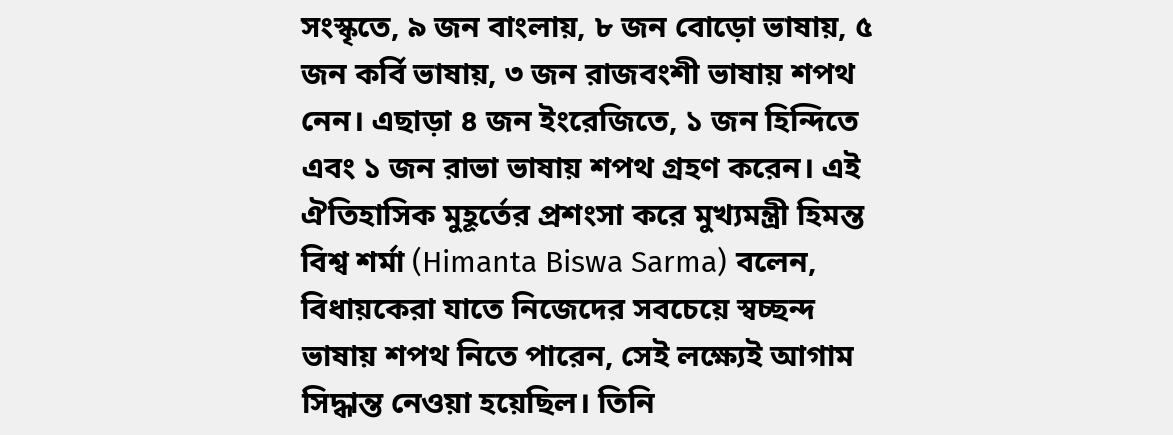সংস্কৃতে, ৯ জন বাংলায়, ৮ জন বোড়ো ভাষায়, ৫ জন কর্বি ভাষায়, ৩ জন রাজবংশী ভাষায় শপথ নেন। এছাড়া ৪ জন ইংরেজিতে, ১ জন হিন্দিতে এবং ১ জন রাভা ভাষায় শপথ গ্রহণ করেন। এই ঐতিহাসিক মুহূর্তের প্রশংসা করে মুখ্যমন্ত্রী হিমন্ত বিশ্ব শর্মা (Himanta Biswa Sarma) বলেন, বিধায়কেরা যাতে নিজেদের সবচেয়ে স্বচ্ছন্দ ভাষায় শপথ নিতে পারেন, সেই লক্ষ্যেই আগাম সিদ্ধান্ত নেওয়া হয়েছিল। তিনি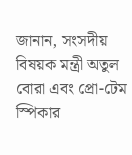জানান, সংসদীয় বিষয়ক মন্ত্রী অতুল বোরা এবং প্রো-টেম স্পিকার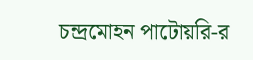চন্দ্রমোহন পাটোয়রি-র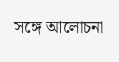সঙ্গে আলোচনা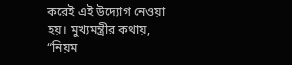করেই এই উদ্যোগ নেওয়া হয়। মুখ্যমন্ত্রীর কথায়, “নিয়ম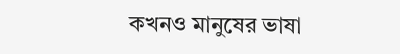কখনও মানুষের ভাষা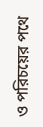ও পরিচয়ের পথে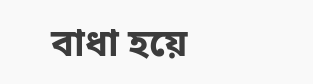বাধা হয়ে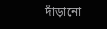দাঁড়ানো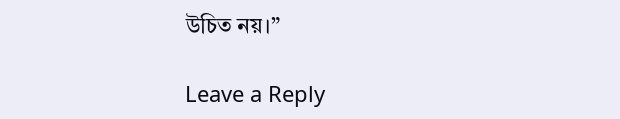উচিত নয়।”

Leave a Reply